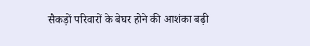सैकड़ों परिवारों के बेघर होने की आशंका बढ़ी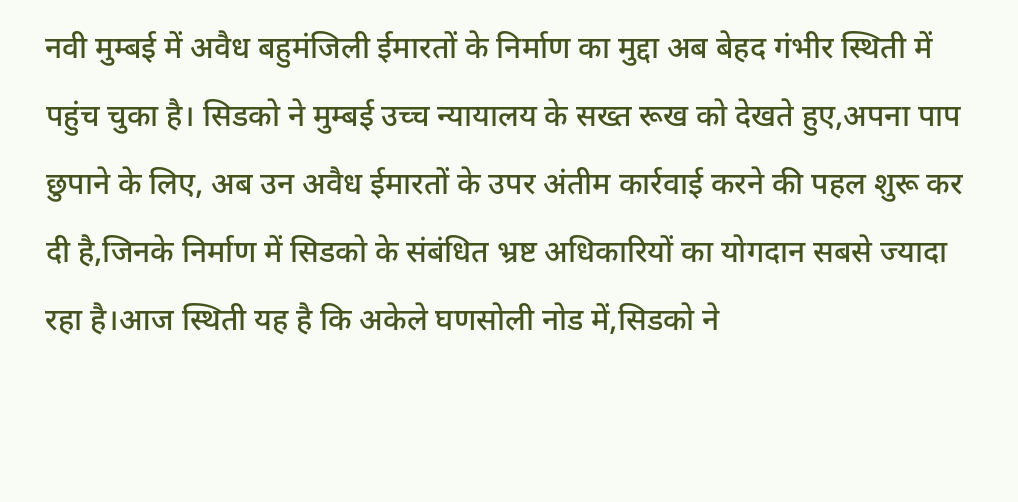नवी मुम्बई में अवैध बहुमंजिली ईमारतों के निर्माण का मुद्दा अब बेहद गंभीर स्थिती में पहुंच चुका है। सिडको ने मुम्बई उच्च न्यायालय के सख्त रूख को देखते हुए,अपना पाप छुपाने के लिए, अब उन अवैध ईमारतों के उपर अंतीम कार्रवाई करने की पहल शुरू कर दी है,जिनके निर्माण में सिडको के संबंधित भ्रष्ट अधिकारियों का योगदान सबसे ज्यादा रहा है।आज स्थिती यह है कि अकेले घणसोली नोड में,सिडको ने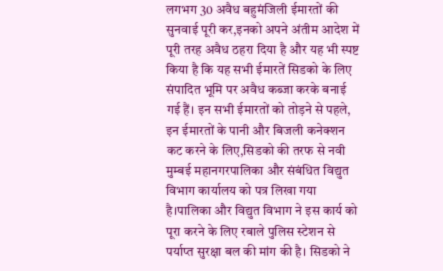लगभग 30 अवैध बहुमंजिली ईमारतों की सुनवाई पूरी कर,इनको अपने अंतीम आदेश में पूरी तरह अवैध ठहरा दिया है और यह भी स्पष्ट किया है कि यह सभी ईमारतें सिडको के लिए संपादित भूमि पर अवैध कब्जा करके बनाई गई हैं। इन सभी ईमारतों को तोड़ने से पहले, इन ईमारतों के पानी और बिजली कनेक्शन कट करने के लिए,सिडको की तरफ से नवी मुम्बई महानगरपालिका और संबंधित विद्युत विभाग कार्यालय को पत्र लिखा गया है।पालिका और विद्युत विभाग ने इस कार्य को पूरा करने के लिए रबाले पुलिस स्टेशन से पर्याप्त सुरक्षा बल की मांग की है। सिडको ने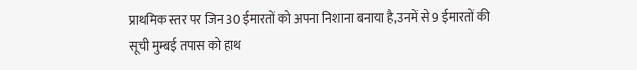प्राथमिक स्तर पर जिन 30 ईमारतों को अपना निशाना बनाया है,उनमें से 9 ईमारतों की सूची मुम्बई तपास को हाथ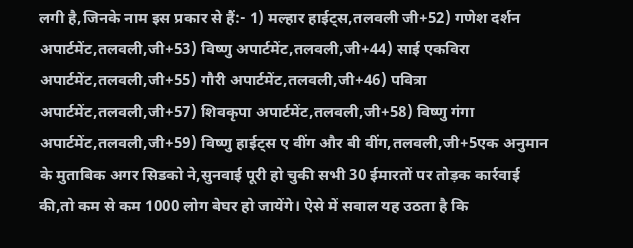लगी है,जिनके नाम इस प्रकार से हैं:- 1) मल्हार हाईट्स,तलवली जी+52) गणेश दर्शन अपार्टमेंट,तलवली,जी+53) विष्णु अपार्टमेंट,तलवली,जी+44) साई एकविरा अपार्टमेंट,तलवली,जी+55) गौरी अपार्टमेंट,तलवली,जी+46) पवित्रा अपार्टमेंट,तलवली,जी+57) शिवकृपा अपार्टमेंट,तलवली,जी+58) विष्णु गंगा अपार्टमेंट,तलवली,जी+59) विष्णु हाईट्स ए वींग और बी वींग,तलवली,जी+5एक अनुमान के मुताबिक अगर सिडको ने,सुनवाई पूरी हो चुकी सभी 30 ईमारतों पर तोड़क कार्रवाई की,तो कम से कम 1000 लोग बेघर हो जायेंगे। ऐसे में सवाल यह उठता है कि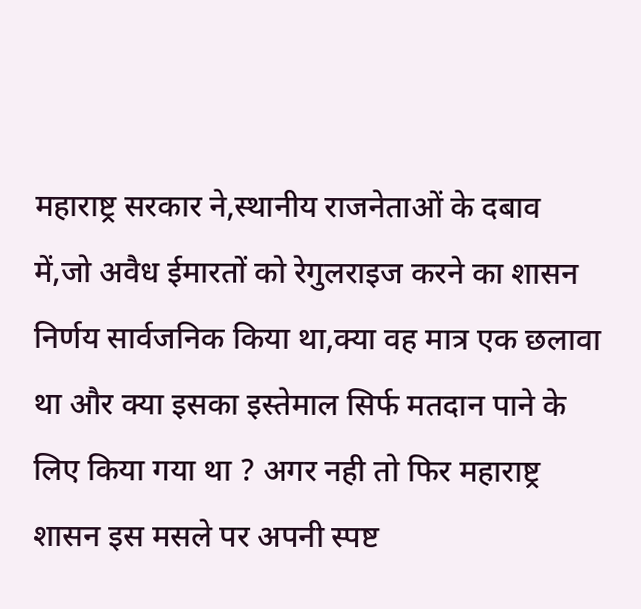महाराष्ट्र सरकार ने,स्थानीय राजनेताओं के दबाव में,जो अवैध ईमारतों को रेगुलराइज करने का शासन निर्णय सार्वजनिक किया था,क्या वह मात्र एक छलावा था और क्या इसका इस्तेमाल सिर्फ मतदान पाने के लिए किया गया था ? अगर नही तो फिर महाराष्ट्र शासन इस मसले पर अपनी स्पष्ट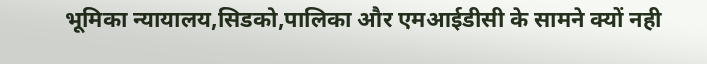भूमिका न्यायालय,सिडको,पालिका और एमआईडीसी के सामने क्यों नही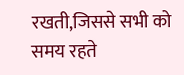रखती,जिससे सभी को समय रहते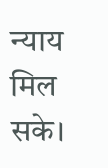न्याय मिल सके।